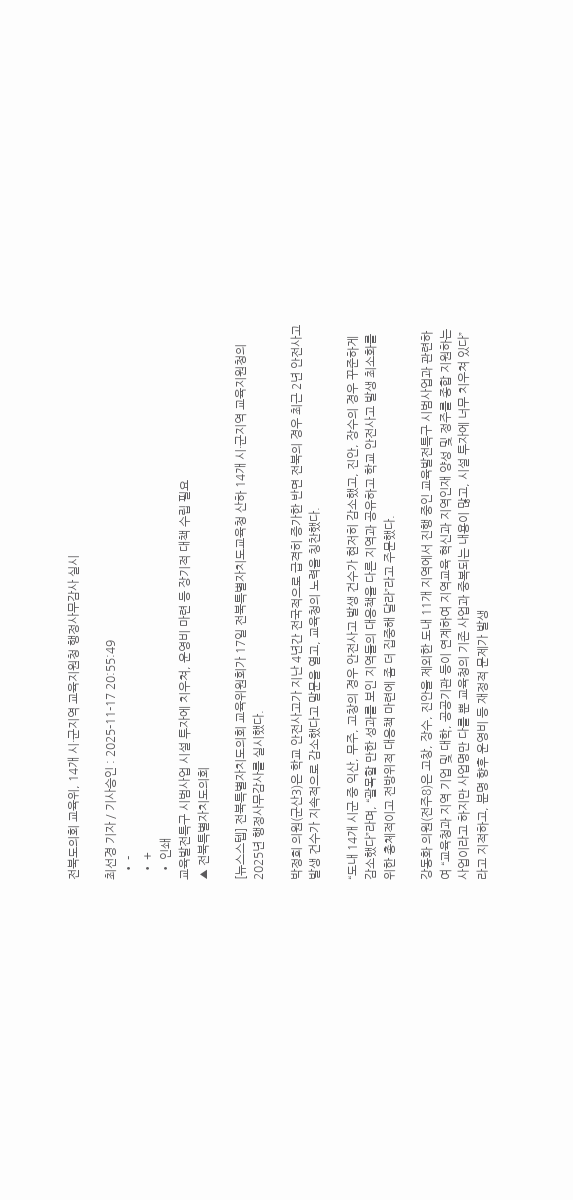전북도의회 교육위, 14개 시·군지역 교육지원청 행정사무감사 실시

최선경 기자 / 기사승인 : 2025-11-17 20:55:49
  • -
  • +
  • 인쇄
교육발전특구 시범사업 시설 투자에 치우쳐, 운영비 마련 등 장기적 대책 수립 필요
▲ 전북특별자치도의회

[뉴스스텝] 전북특별자치도의회 교육위원회가 17일 전북특별자치도교육청 산하 14개 시·군지역 교육지원청의 2025년 행정사무감사를 실시했다.

박정희 의원(군산3)은 학교 안전사고가 지난 4년간 전국적으로 급격히 증가한 반면 전북의 경우 최근 2년 안전사고 발생 건수가 지속적으로 감소했다고 말문을 열고, 교육청의 노력을 칭찬했다.

“도내 14개 시군 중 익산, 무주, 고창의 경우 안전사고 발생 건수가 현저히 감소했고, 진안, 장수의 경우 꾸준하게 감소했다”라며, “괄목할 만한 성과를 보인 지역들의 대응책을 다른 지역과 공유하고 학교 안전사고 발생 최소화를 위한 총체적이고 전방위적 대응책 마련에 좀 더 집중해 달라”라고 주문했다.

강동화 의원(전주8)은 고창, 장수, 진안을 제외한 도내 11개 지역에서 진행 중인 교육발전특구 시범사업과 관련하여 “교육청과 지역 기업 및 대학, 공공기관 등이 연계하여 지역교육 혁신과 지역인재 양성 및 정주를 종합 지원하는 사업이라고 하지만 사업명만 다를 뿐 교육청의 기존 사업과 중복되는 내용이 많고, 시설 투자에 너무 치우쳐 있다”라고 지적하고, 분명 향후 운영비 등 재정적 문제가 발생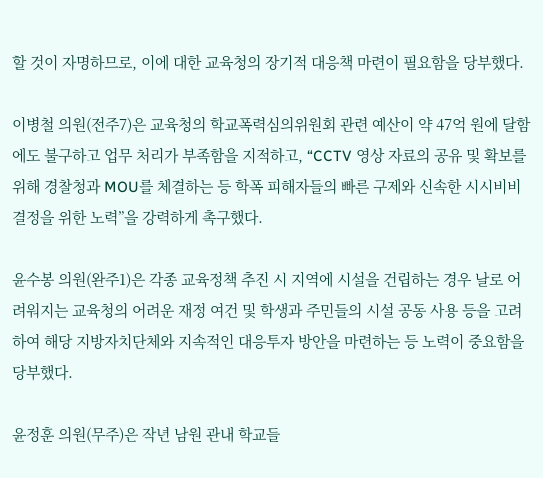할 것이 자명하므로, 이에 대한 교육청의 장기적 대응책 마련이 필요함을 당부했다.

이병철 의원(전주7)은 교육청의 학교폭력심의위원회 관련 예산이 약 47억 원에 달함에도 불구하고 업무 처리가 부족함을 지적하고, “CCTV 영상 자료의 공유 및 확보를 위해 경찰청과 MOU를 체결하는 등 학폭 피해자들의 빠른 구제와 신속한 시시비비 결정을 위한 노력”을 강력하게 촉구했다.

윤수봉 의원(완주1)은 각종 교육정책 추진 시 지역에 시설을 건립하는 경우 날로 어려워지는 교육청의 어려운 재정 여건 및 학생과 주민들의 시설 공동 사용 등을 고려하여 해당 지방자치단체와 지속적인 대응투자 방안을 마련하는 등 노력이 중요함을 당부했다.

윤정훈 의원(무주)은 작년 남원 관내 학교들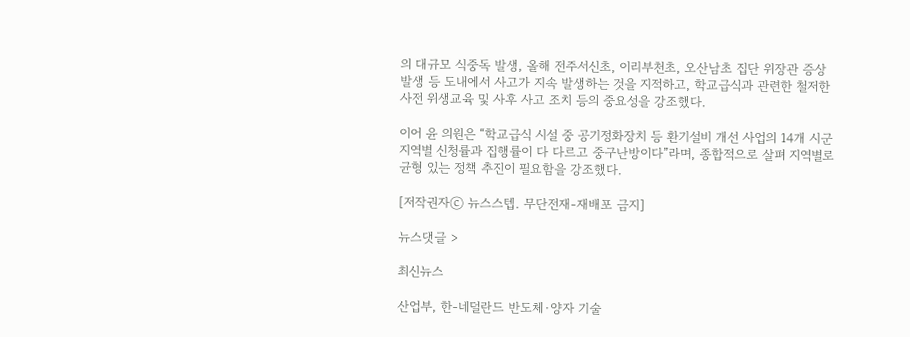의 대규모 식중독 발생, 올해 전주서신초, 이리부천초, 오산남초 집단 위장관 증상 발생 등 도내에서 사고가 지속 발생하는 것을 지적하고, 학교급식과 관련한 철저한 사전 위생교육 및 사후 사고 조치 등의 중요성을 강조했다.

이어 윤 의원은 “학교급식 시설 중 공기정화장치 등 환기설비 개선 사업의 14개 시군 지역별 신청률과 집행률이 다 다르고 중구난방이다”라며, 종합적으로 살펴 지역별로 균형 있는 정책 추진이 필요함을 강조했다.

[저작권자ⓒ 뉴스스텝. 무단전재-재배포 금지]

뉴스댓글 >

최신뉴스

산업부, 한-네덜란드 반도체·양자 기술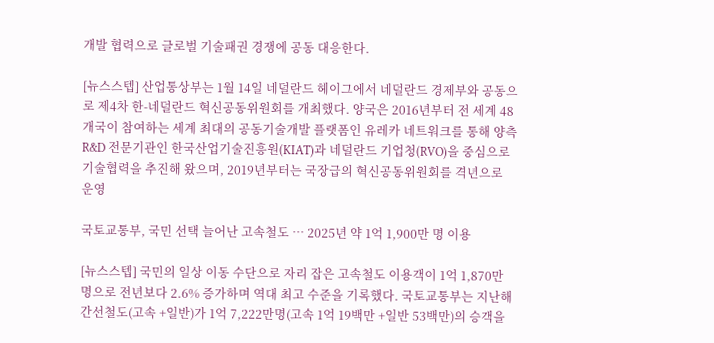개발 협력으로 글로벌 기술패권 경쟁에 공동 대응한다.

[뉴스스텝] 산업통상부는 1월 14일 네덜란드 헤이그에서 네덜란드 경제부와 공동으로 제4차 한-네덜란드 혁신공동위원회를 개최했다. 양국은 2016년부터 전 세계 48개국이 참여하는 세계 최대의 공동기술개발 플랫폼인 유레카 네트워크를 통해 양측 R&D 전문기관인 한국산업기술진흥원(KIAT)과 네덜란드 기업청(RVO)을 중심으로 기술협력을 추진해 왔으며, 2019년부터는 국장급의 혁신공동위원회를 격년으로 운영

국토교통부, 국민 선택 늘어난 고속철도 … 2025년 약 1억 1,900만 명 이용

[뉴스스텝] 국민의 일상 이동 수단으로 자리 잡은 고속철도 이용객이 1억 1,870만 명으로 전년보다 2.6% 증가하며 역대 최고 수준을 기록했다. 국토교통부는 지난해 간선철도(고속 +일반)가 1억 7,222만명(고속 1억 19백만 +일반 53백만)의 승객을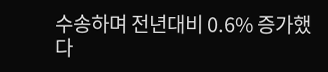수송하며 전년대비 0.6% 증가했다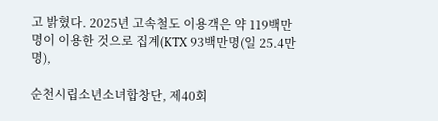고 밝혔다. 2025년 고속철도 이용객은 약 119백만명이 이용한 것으로 집계(KTX 93백만명(일 25.4만명),

순천시립소년소녀합창단, 제40회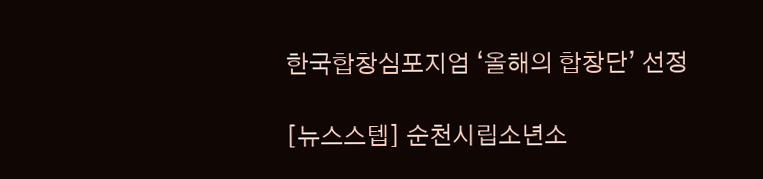한국합창심포지엄 ‘올해의 합창단’ 선정

[뉴스스텝] 순천시립소년소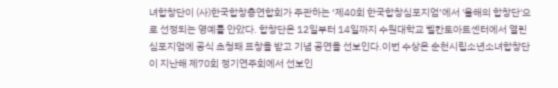녀합창단이 (사)한국합창총연합회가 주관하는 ‘제40회 한국합창심포지엄’에서 '올해의 합창단'으로 선정되는 영예를 안았다. 합창단은 12일부터 14일까지 수원대학교 벨칸토아트센터에서 열린 심포지엄에 공식 초청돼 표창을 받고 기념 공연을 선보인다.이번 수상은 순천시립소년소녀합창단이 지난해 제70회 정기연주회에서 선보인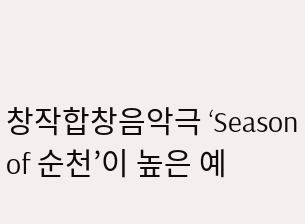창작합창음악극 ‘Season of 순천’이 높은 예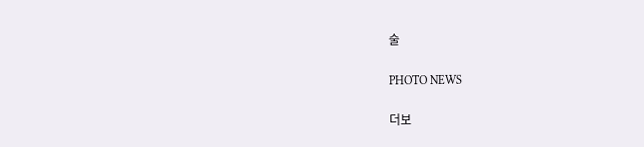술

PHOTO NEWS

더보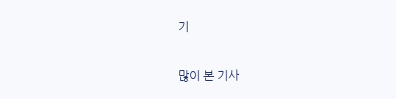기

많이 본 기사